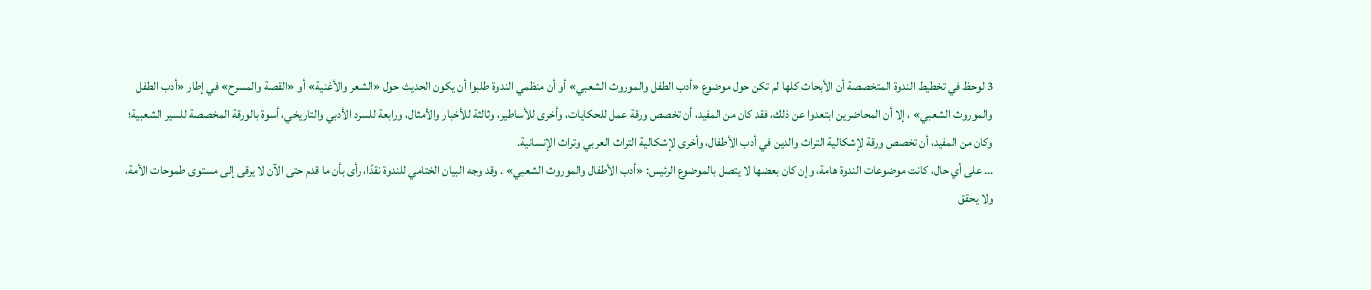3 لوحظ في تخطيط الندوة المتخصصة أن الأبحاث كلها لم تكن حول موضوع «أدب الطفل والموروث الشعبي» أو أن منظمي الندوة طلبوا أن يكون الحديث حول «الشعر والأغنية» أو «القصة والمسرح» في إطار «أدب الطفل والموروث الشعبي» ، إلا أن المحاضرين ابتعدوا عن ذلك، فقد كان من المفيد، أن تخصص ورقة عمل للحكايات، وأخرى للأساطير، وثالثة للأخبار والأمثال، ورابعة للسرد الأدبي والتاريخي، أسوة بالورقة المخصصة للسير الشعبية؛ وكان من المفيد، أن تخصص ورقة لإشكالية التراث والدين في أدب الأطفال، وأخرى لإشكالية التراث العربي وتراث الإنسانية.
... على أي حال، كانت موضوعات الندوة هامة، وإن كان بعضها لا يتصل بالموضوع الرئيس: «أدب الأطفال والموروث الشعبي» . وقد وجه البيان الختامي للندوة نقدًا، رأى بأن ما قدم حتى الآن لا يرقى إلى مستوى طموحات الأمة، ولا يحقق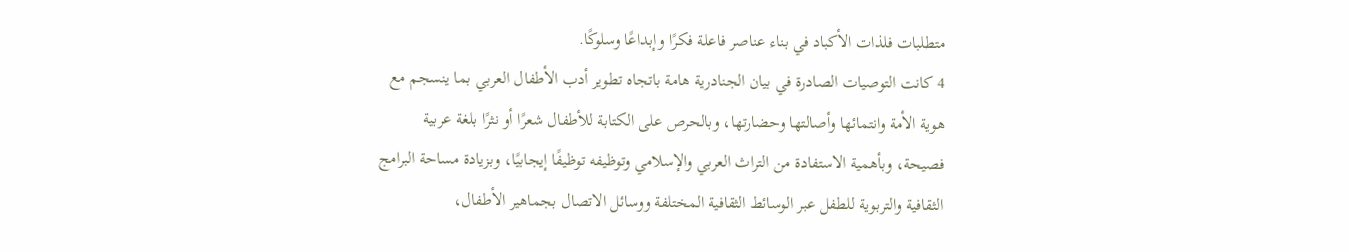متطلبات فلذات الأكباد في بناء عناصر فاعلة فكرًا وإبداعًا وسلوكًا.
4 كانت التوصيات الصادرة في بيان الجنادرية هامة باتجاه تطوير أدب الأطفال العربي بما ينسجم مع هوية الأمة وانتمائها وأصالتها وحضارتها، وبالحرص على الكتابة للأطفال شعرًا أو نثرًا بلغة عربية فصيحة، وبأهمية الاستفادة من التراث العربي والإسلامي وتوظيفه توظيفًا إيجابيًا، وبزيادة مساحة البرامج الثقافية والتربوية للطفل عبر الوسائط الثقافية المختلفة ووسائل الاتصال بجماهير الأطفال،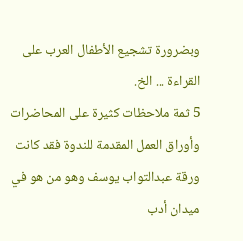وبضرورة تشجيع الأطفال العرب على القراءة ... الخ.
5 ثمة ملاحظات كثيرة على المحاضرات وأوراق العمل المقدمة للندوة فقد كانت ورقة عبدالتواب يوسف وهو من هو في ميدان أدب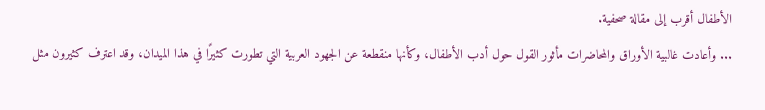الأطفال أقرب إلى مقالة صحفية.
... وأعادت غالبية الأوراق والمحاضرات مأثور القول حول أدب الأطفال، وكأنها منقطعة عن الجهود العربية التي تطورت كثيرًا في هذا الميدان، وقد اعترف كثيرون مثل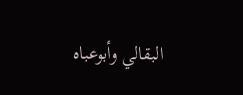البقالي وأبوعباه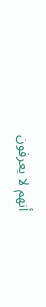أنهم لا يعرفون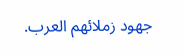جهود زملائهم العرب.